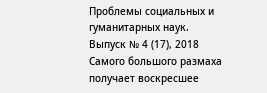Проблемы социальных и гуманитарных наук. Выпуск № 4 (17), 2018
Самого большого размаха получает воскресшее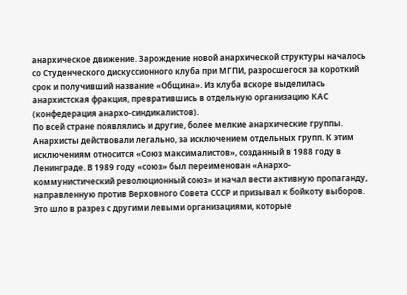анархическое движение. Зарождение новой анархической структуры началось со Студенческого дискуссионного клуба при МГПИ, разросшегося за короткий срок и получивший название «Община». Из клуба вскоре выделилась анархистская фракция, превратившись в отдельную организацию КАС (конфедерация анархо-синдикалистов).
По всей стране появлялись и другие, более мелкие анархические группы. Анархисты действовали легально, за исключением отдельных групп. К этим исключениям относится «Союз максималистов», созданный в 1988 году в Ленинграде. В 1989 году «союз» был переименован «Анархо-коммунистический революционный союз» и начал вести активную пропаганду, направленную против Верховного Совета СССР и призывал к бойкоту выборов. Это шло в разрез с другими левыми организациями, которые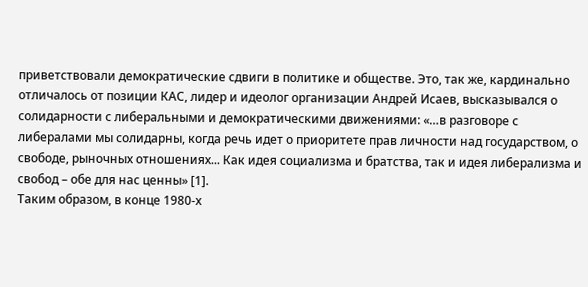приветствовали демократические сдвиги в политике и обществе. Это, так же, кардинально отличалось от позиции КАС, лидер и идеолог организации Андрей Исаев, высказывался о солидарности с либеральными и демократическими движениями: «…в разговоре с либералами мы солидарны, когда речь идет о приоритете прав личности над государством, о свободе, рыночных отношениях... Как идея социализма и братства, так и идея либерализма и свобод – обе для нас ценны» [1].
Таким образом, в конце 1980-х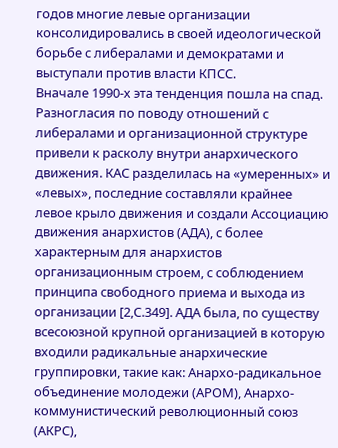годов многие левые организации консолидировались в своей идеологической борьбе с либералами и демократами и выступали против власти КПСС.
Вначале 1990-х эта тенденция пошла на спад. Разногласия по поводу отношений с либералами и организационной структуре привели к расколу внутри анархического движения. КАС разделилась на «умеренных» и «левых», последние составляли крайнее левое крыло движения и создали Ассоциацию движения анархистов (АДА), с более характерным для анархистов организационным строем, с соблюдением принципа свободного приема и выхода из организации [2,С.349]. АДА была, по существу всесоюзной крупной организацией в которую входили радикальные анархические группировки, такие как: Анархо-радикальное объединение молодежи (АРОМ), Анархо-коммунистический революционный союз (АКРС),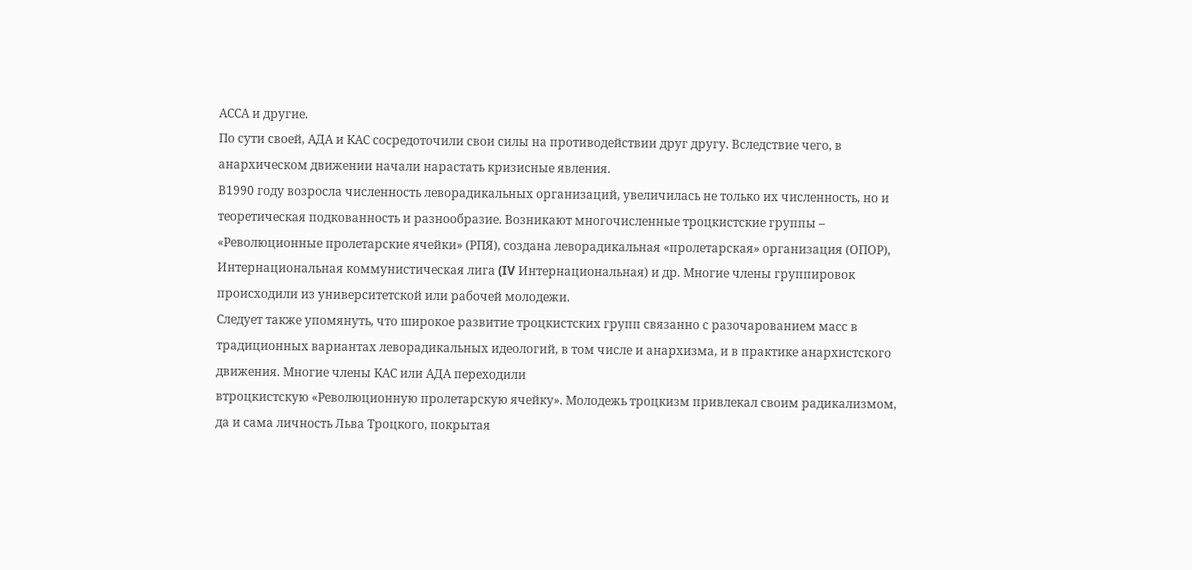АССА и другие.
По сути своей, АДА и КАС сосредоточили свои силы на противодействии друг другу. Вследствие чего, в анархическом движении начали нарастать кризисные явления.
В1990 году возросла численность леворадикальных организаций, увеличилась не только их численность, но и теоретическая подкованность и разнообразие. Возникают многочисленные троцкистские группы – «Революционные пролетарские ячейки» (РПЯ), создана леворадикальная «пролетарская» организация (ОПОР), Интернациональная коммунистическая лига (IV Интернациональная) и др. Многие члены группировок происходили из университетской или рабочей молодежи.
Следует также упомянуть, что широкое развитие троцкистских групп связанно с разочарованием масс в традиционных вариантах леворадикальных идеологий, в том числе и анархизма, и в практике анархистского движения. Многие члены КАС или АДА переходили
втроцкистскую «Революционную пролетарскую ячейку». Молодежь троцкизм привлекал своим радикализмом, да и сама личность Льва Троцкого, покрытая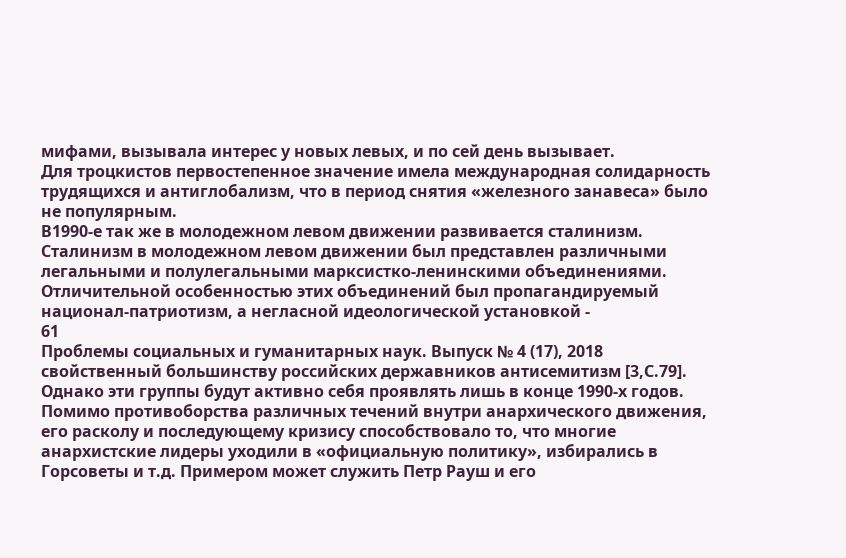мифами, вызывала интерес у новых левых, и по сей день вызывает.
Для троцкистов первостепенное значение имела международная солидарность трудящихся и антиглобализм, что в период снятия «железного занавеса» было не популярным.
В1990-е так же в молодежном левом движении развивается сталинизм. Сталинизм в молодежном левом движении был представлен различными легальными и полулегальными марксистко-ленинскими объединениями. Отличительной особенностью этих объединений был пропагандируемый национал-патриотизм, а негласной идеологической установкой -
61
Проблемы социальных и гуманитарных наук. Выпуск № 4 (17), 2018
свойственный большинству российских державников антисемитизм [3,С.79]. Однако эти группы будут активно себя проявлять лишь в конце 1990-х годов.
Помимо противоборства различных течений внутри анархического движения, его расколу и последующему кризису способствовало то, что многие анархистские лидеры уходили в «официальную политику», избирались в Горсоветы и т.д. Примером может служить Петр Рауш и его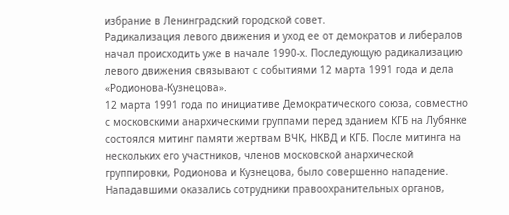избрание в Ленинградский городской совет.
Радикализация левого движения и уход ее от демократов и либералов начал происходить уже в начале 1990-х. Последующую радикализацию левого движения связывают с событиями 12 марта 1991 года и дела «Родионова-Кузнецова».
12 марта 1991 года по инициативе Демократического союза, совместно с московскими анархическими группами перед зданием КГБ на Лубянке состоялся митинг памяти жертвам ВЧК, НКВД и КГБ. После митинга на нескольких его участников, членов московской анархической группировки, Родионова и Кузнецова, было совершенно нападение. Нападавшими оказались сотрудники правоохранительных органов,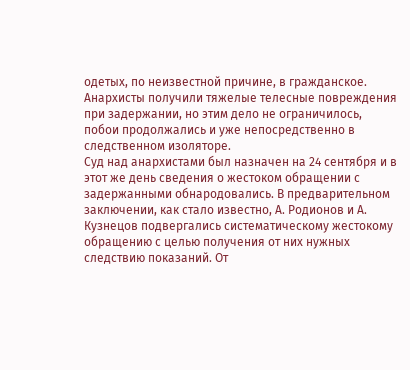одетых, по неизвестной причине, в гражданское. Анархисты получили тяжелые телесные повреждения при задержании, но этим дело не ограничилось, побои продолжались и уже непосредственно в следственном изоляторе.
Суд над анархистами был назначен на 24 сентября и в этот же день сведения о жестоком обращении с задержанными обнародовались. В предварительном заключении, как стало известно, А. Родионов и А. Кузнецов подвергались систематическому жестокому обращению с целью получения от них нужных следствию показаний. От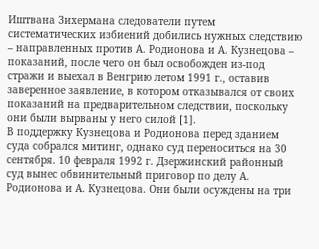Иштвана Зихермана следователи путем систематических избиений добились нужных следствию – направленных против А. Родионова и А. Кузнецова – показаний, после чего он был освобожден из-под стражи и выехал в Венгрию летом 1991 г., оставив заверенное заявление, в котором отказывался от своих показаний на предварительном следствии, поскольку они были вырваны у него силой [1].
В поддержку Кузнецова и Родионова перед зданием суда собрался митинг, однако суд переноситься на 30 сентября. 10 февраля 1992 г. Дзержинский районный суд вынес обвинительный приговор по делу А. Родионова и А. Кузнецова. Они были осуждены на три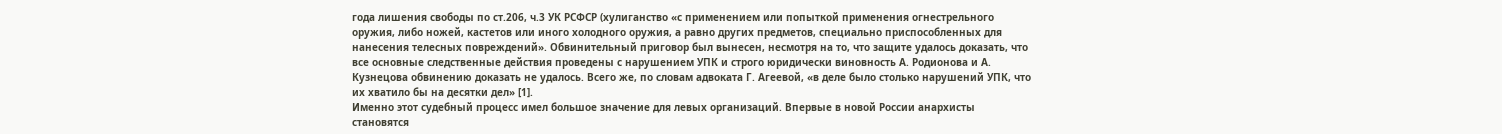года лишения свободы по ст.206, ч.3 УК РСФСР (хулиганство «с применением или попыткой применения огнестрельного оружия, либо ножей, кастетов или иного холодного оружия, а равно других предметов, специально приспособленных для нанесения телесных повреждений». Обвинительный приговор был вынесен, несмотря на то, что защите удалось доказать, что все основные следственные действия проведены с нарушением УПК и строго юридически виновность А. Родионова и А. Кузнецова обвинению доказать не удалось. Всего же, по словам адвоката Г. Агеевой, «в деле было столько нарушений УПК, что их хватило бы на десятки дел» [1].
Именно этот судебный процесс имел большое значение для левых организаций. Впервые в новой России анархисты становятся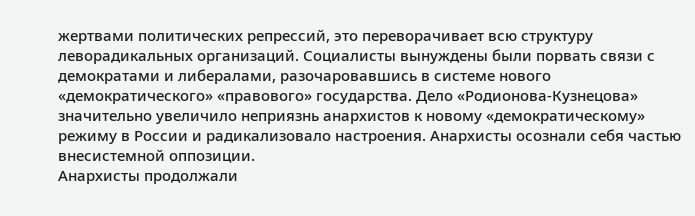жертвами политических репрессий, это переворачивает всю структуру леворадикальных организаций. Социалисты вынуждены были порвать связи с демократами и либералами, разочаровавшись в системе нового «демократического» «правового» государства. Дело «Родионова-Кузнецова» значительно увеличило неприязнь анархистов к новому «демократическому» режиму в России и радикализовало настроения. Анархисты осознали себя частью внесистемной оппозиции.
Анархисты продолжали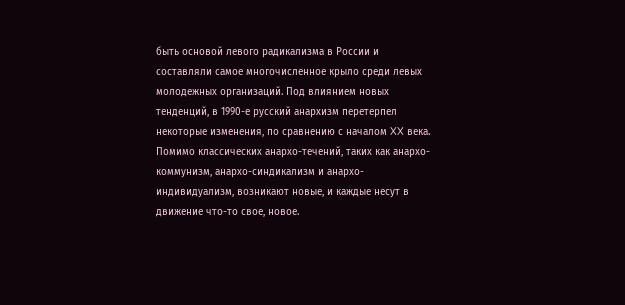быть основой левого радикализма в России и составляли самое многочисленное крыло среди левых молодежных организаций. Под влиянием новых тенденций, в 1990-е русский анархизм перетерпел некоторые изменения, по сравнению с началом XX века. Помимо классических анархо-течений, таких как анархо-коммунизм, анархо-синдикализм и анархо-индивидуализм, возникают новые, и каждые несут в движение что-то свое, новое.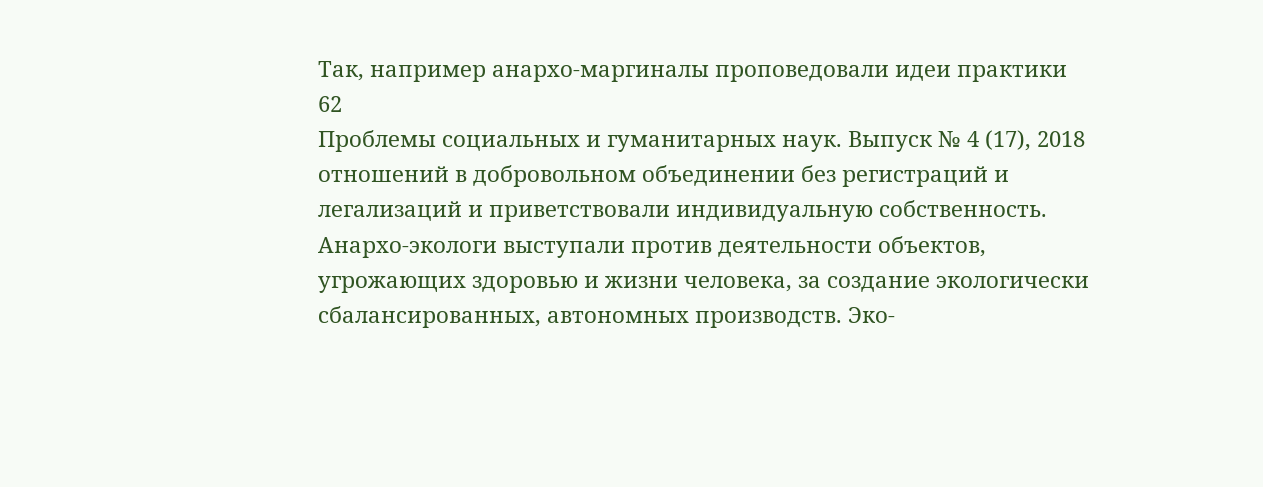Так, например анархо-маргиналы проповедовали идеи практики
62
Проблемы социальных и гуманитарных наук. Выпуск № 4 (17), 2018
отношений в добровольном объединении без регистраций и легализаций и приветствовали индивидуальную собственность. Анархо-экологи выступали против деятельности объектов, угрожающих здоровью и жизни человека, за создание экологически сбалансированных, автономных производств. Эко-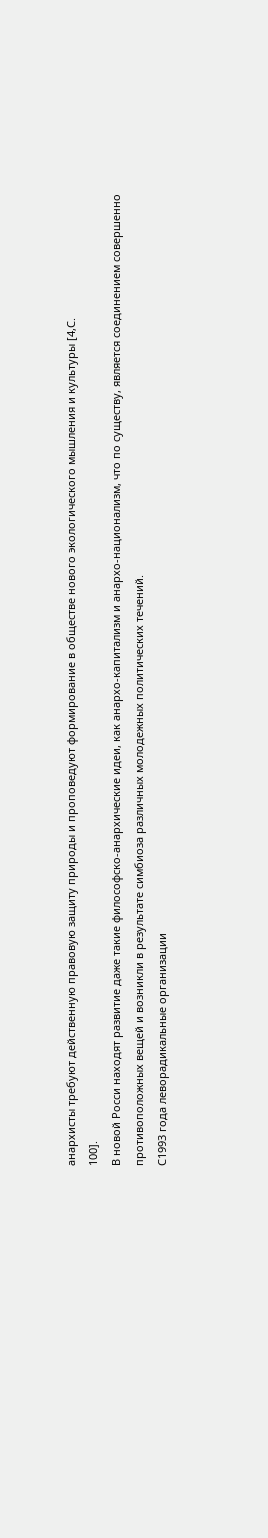анархисты требуют действенную правовую защиту природы и проповедуют формирование в обществе нового экологического мышления и культуры [4,С.
100].
В новой Росси находят развитие даже такие философско-анархические идеи, как анархо-капитализм и анархо-национализм, что по существу, является соединением совершенно противоположных вещей и возникли в результате симбиоза различных молодежных политических течений.
С1993 года леворадикальные организации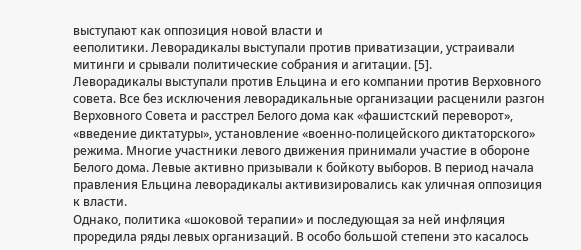выступают как оппозиция новой власти и
ееполитики. Леворадикалы выступали против приватизации, устраивали митинги и срывали политические собрания и агитации. [5].
Леворадикалы выступали против Ельцина и его компании против Верховного совета. Все без исключения леворадикальные организации расценили разгон Верховного Совета и расстрел Белого дома как «фашистский переворот», «введение диктатуры», установление «военно-полицейского диктаторского» режима. Многие участники левого движения принимали участие в обороне Белого дома. Левые активно призывали к бойкоту выборов. В период начала правления Ельцина леворадикалы активизировались как уличная оппозиция к власти.
Однако, политика «шоковой терапии» и последующая за ней инфляция проредила ряды левых организаций. В особо большой степени это касалось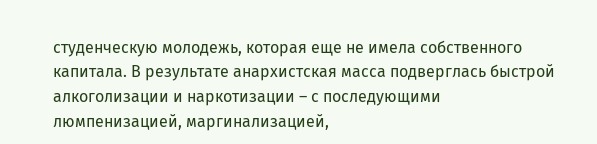студенческую молодежь, которая еще не имела собственного капитала. В результате анархистская масса подверглась быстрой алкоголизации и наркотизации – с последующими люмпенизацией, маргинализацией,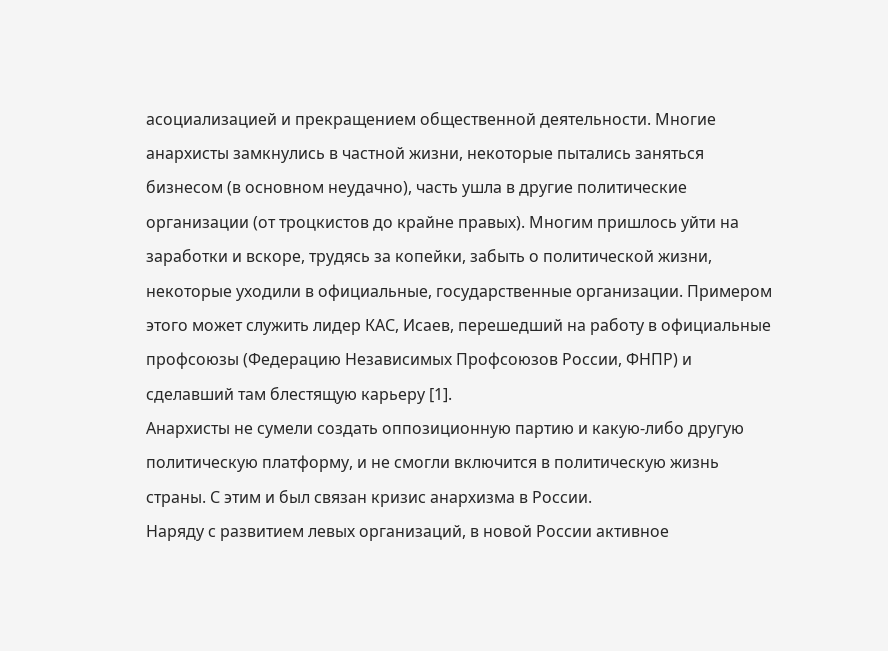асоциализацией и прекращением общественной деятельности. Многие анархисты замкнулись в частной жизни, некоторые пытались заняться бизнесом (в основном неудачно), часть ушла в другие политические организации (от троцкистов до крайне правых). Многим пришлось уйти на заработки и вскоре, трудясь за копейки, забыть о политической жизни, некоторые уходили в официальные, государственные организации. Примером этого может служить лидер КАС, Исаев, перешедший на работу в официальные профсоюзы (Федерацию Независимых Профсоюзов России, ФНПР) и сделавший там блестящую карьеру [1].
Анархисты не сумели создать оппозиционную партию и какую-либо другую политическую платформу, и не смогли включится в политическую жизнь страны. С этим и был связан кризис анархизма в России.
Наряду с развитием левых организаций, в новой России активное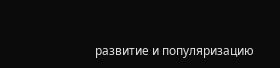развитие и популяризацию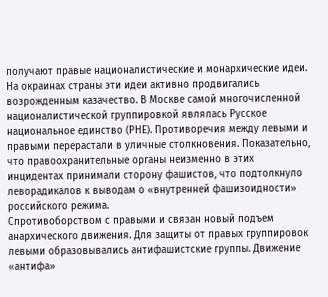получают правые националистические и монархические идеи. На окраинах страны эти идеи активно продвигались возрожденным казачество. В Москве самой многочисленной националистической группировкой являлась Русское национальное единство (РНЕ). Противоречия между левыми и правыми перерастали в уличные столкновения. Показательно, что правоохранительные органы неизменно в этих инцидентах принимали сторону фашистов, что подтолкнуло леворадикалов к выводам о «внутренней фашизоидности» российского режима.
Спротивоборством с правыми и связан новый подъем анархического движения. Для защиты от правых группировок левыми образовывались антифашистские группы. Движение «антифа»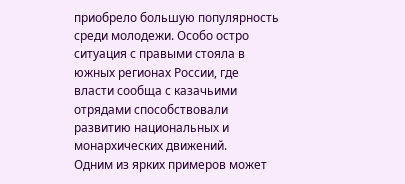приобрело большую популярность среди молодежи. Особо остро ситуация с правыми стояла в южных регионах России, где власти сообща с казачьими отрядами способствовали развитию национальных и монархических движений.
Одним из ярких примеров может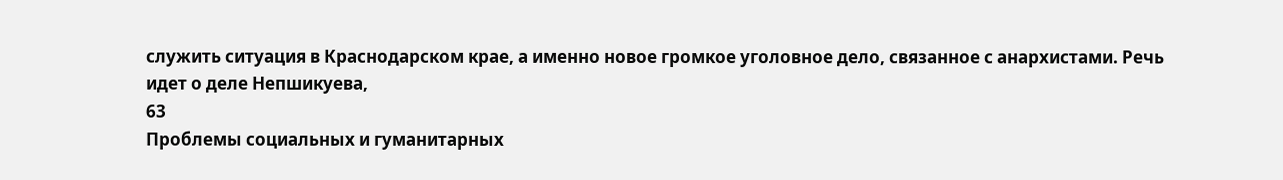служить ситуация в Краснодарском крае, а именно новое громкое уголовное дело, связанное с анархистами. Речь идет о деле Непшикуева,
63
Проблемы социальных и гуманитарных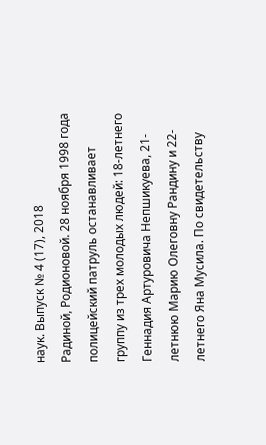наук. Выпуск № 4 (17), 2018
Радиной, Родионовой. 28 ноября 1998 года полицейский патруль останавливает группу из трех молодых людей: 18-летнего Геннадия Артуровича Непшикуева, 21-летнюю Марию Олеговну Рандину и 22-летнего Яна Мусила. По свидетельству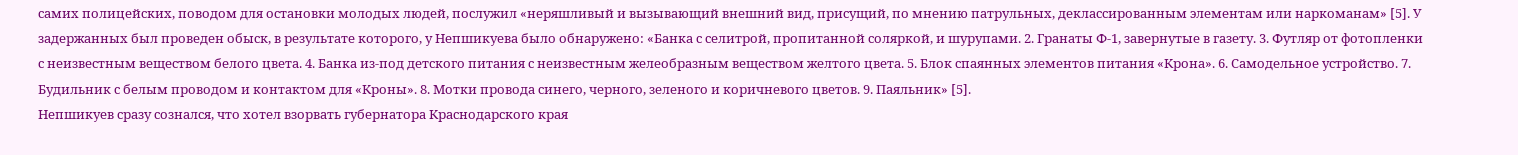самих полицейских, поводом для остановки молодых людей, послужил «неряшливый и вызывающий внешний вид, присущий, по мнению патрульных, деклассированным элементам или наркоманам» [5]. У задержанных был проведен обыск, в результате которого, у Непшикуева было обнаружено: «Банка с селитрой, пропитанной соляркой, и шурупами. 2. Гранаты Ф-1, завернутые в газету. 3. Футляр от фотопленки с неизвестным веществом белого цвета. 4. Банка из-под детского питания с неизвестным желеобразным веществом желтого цвета. 5. Блок спаянных элементов питания «Крона». 6. Самодельное устройство. 7. Будильник с белым проводом и контактом для «Кроны». 8. Мотки провода синего, черного, зеленого и коричневого цветов. 9. Паяльник» [5].
Непшикуев сразу сознался, что хотел взорвать губернатора Краснодарского края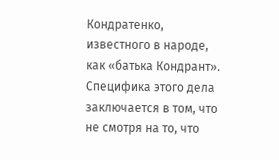Кондратенко, известного в народе, как «батька Кондрант». Специфика этого дела заключается в том, что не смотря на то, что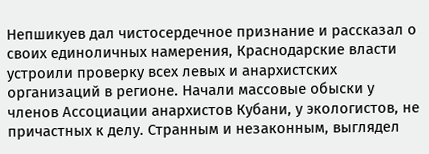Непшикуев дал чистосердечное признание и рассказал о своих единоличных намерения, Краснодарские власти устроили проверку всех левых и анархистских организаций в регионе. Начали массовые обыски у членов Ассоциации анархистов Кубани, у экологистов, не причастных к делу. Странным и незаконным, выглядел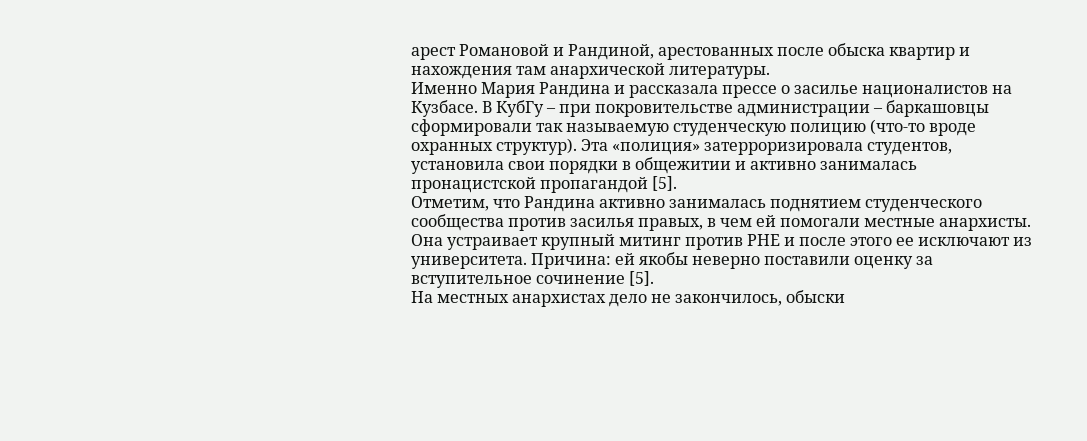арест Романовой и Рандиной, арестованных после обыска квартир и нахождения там анархической литературы.
Именно Мария Рандина и рассказала прессе о засилье националистов на Кузбасе. В КубГу – при покровительстве администрации – баркашовцы сформировали так называемую студенческую полицию (что-то вроде охранных структур). Эта «полиция» затерроризировала студентов, установила свои порядки в общежитии и активно занималась пронацистской пропагандой [5].
Отметим, что Рандина активно занималась поднятием студенческого сообщества против засилья правых, в чем ей помогали местные анархисты. Она устраивает крупный митинг против РНЕ и после этого ее исключают из университета. Причина: ей якобы неверно поставили оценку за вступительное сочинение [5].
На местных анархистах дело не закончилось, обыски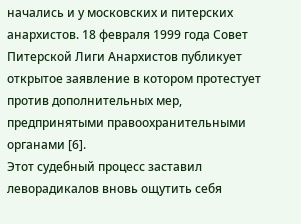начались и у московских и питерских анархистов. 18 февраля 1999 года Совет Питерской Лиги Анархистов публикует открытое заявление в котором протестует против дополнительных мер, предпринятыми правоохранительными органами [6].
Этот судебный процесс заставил леворадикалов вновь ощутить себя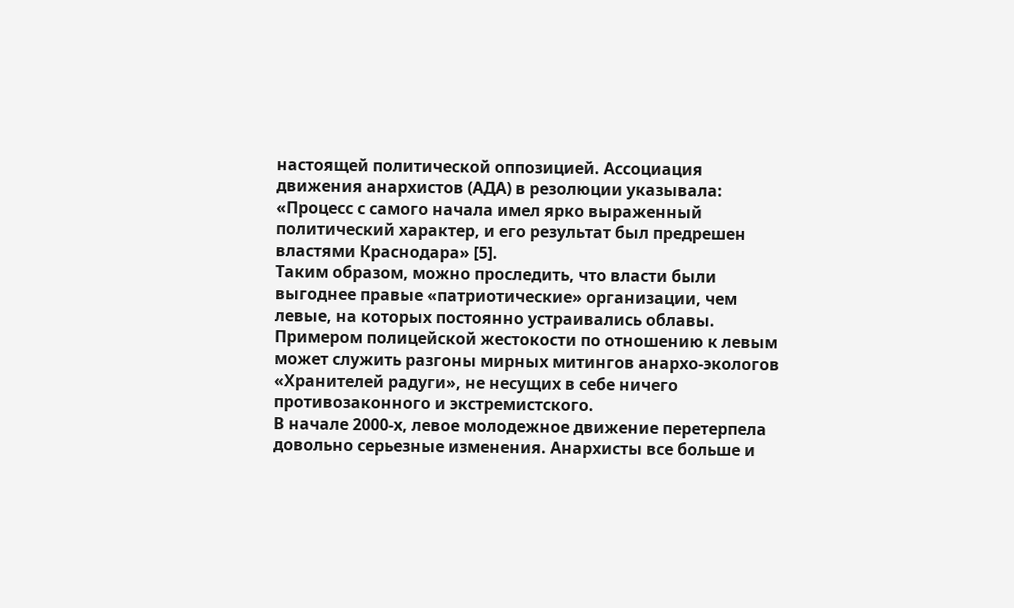настоящей политической оппозицией. Ассоциация движения анархистов (АДА) в резолюции указывала: «Процесс с самого начала имел ярко выраженный политический характер, и его результат был предрешен властями Краснодара» [5].
Таким образом, можно проследить, что власти были выгоднее правые «патриотические» организации, чем левые, на которых постоянно устраивались облавы. Примером полицейской жестокости по отношению к левым может служить разгоны мирных митингов анархо-экологов «Хранителей радуги», не несущих в себе ничего противозаконного и экстремистского.
В начале 2000-х, левое молодежное движение перетерпела довольно серьезные изменения. Анархисты все больше и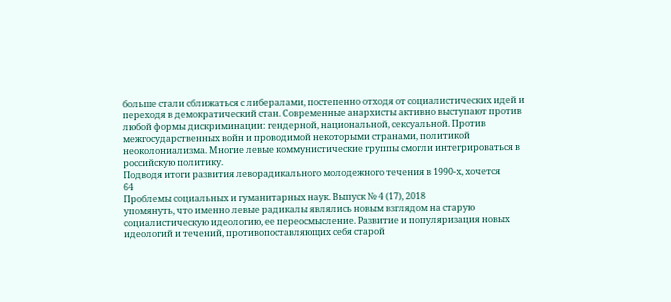больше стали сближаться с либералами, постепенно отходя от социалистических идей и переходя в демократический стан. Современные анархисты активно выступают против любой формы дискриминации: гендерной, национальной, сексуальной. Против межгосударственных войн и проводимой некоторыми странами, политикой неоколониализма. Многие левые коммунистические группы смогли интегрироваться в российскую политику.
Подводя итоги развития леворадикального молодежного течения в 1990-х, хочется
64
Проблемы социальных и гуманитарных наук. Выпуск № 4 (17), 2018
упомянуть, что именно левые радикалы являлись новым взглядом на старую социалистическую идеологию, ее переосмысление. Развитие и популяризация новых идеологий и течений, противопоставляющих себя старой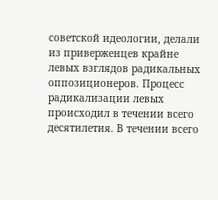советской идеологии, делали из приверженцев крайне левых взглядов радикальных оппозиционеров. Процесс радикализации левых происходил в течении всего десятилетия. В течении всего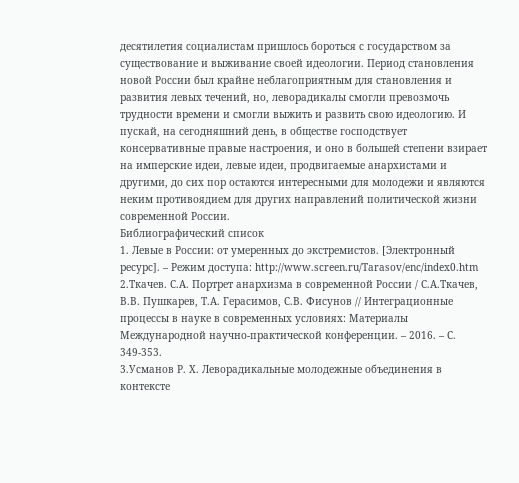десятилетия социалистам пришлось бороться с государством за существование и выживание своей идеологии. Период становления новой России был крайне неблагоприятным для становления и развития левых течений, но, леворадикалы смогли превозмочь трудности времени и смогли выжить и развить свою идеологию. И пускай, на сегодняшний день, в обществе господствует консервативные правые настроения, и оно в большей степени взирает на имперские идеи, левые идеи, продвигаемые анархистами и другими, до сих пор остаются интересными для молодежи и являются неким противоядием для других направлений политической жизни современной России.
Библиографический список
1. Левые в России: от умеренных до экстремистов. [Электронный ресурс]. – Режим доступа: http://www.screen.ru/Tarasov/enc/index0.htm
2.Ткачев. С.А. Портрет анархизма в современной России / С.А.Ткачев, В.В. Пушкарев, Т.А. Герасимов, С.В. Фисунов // Интеграционные процессы в науке в современных условиях: Материалы Международной научно-практической конференции. – 2016. – С. 349-353.
3.Усманов Р. Х. Леворадикальные молодежные объединения в контексте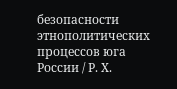безопасности этнополитических процессов юга России / Р. Х.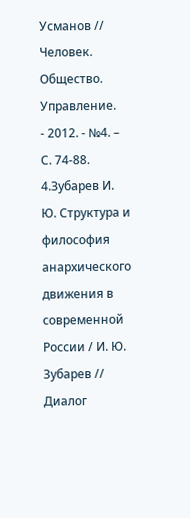Усманов // Человек. Общество. Управление.
- 2012. - №4. – С. 74-88.
4.Зубарев И. Ю. Структура и философия анархического движения в современной России / И. Ю. Зубарев // Диалог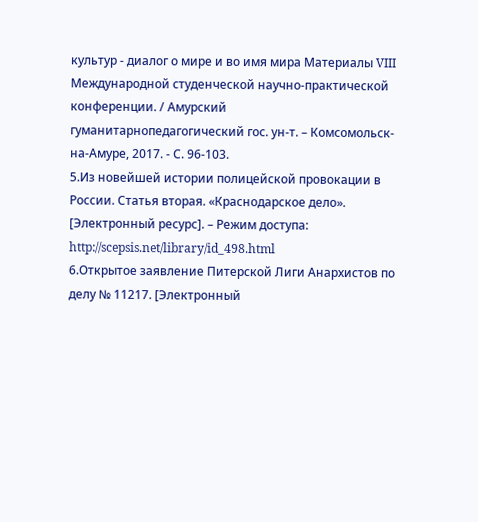культур - диалог о мире и во имя мира Материалы VIII Международной студенческой научно-практической конференции. / Амурский гуманитарнопедагогический гос. ун-т. – Комсомольск-на-Амуре, 2017. - С. 96-103.
5.Из новейшей истории полицейской провокации в России. Статья вторая. «Краснодарское дело». [Электронный ресурс]. – Режим доступа: http://scepsis.net/library/id_498.html
6.Открытое заявление Питерской Лиги Анархистов по делу № 11217. [Электронный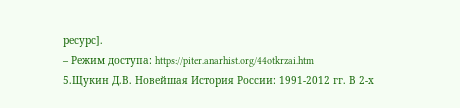ресурс].
– Режим доступа: https://piter.anarhist.org/44otkrzai.htm
5.Щукин Д.В. Новейшая История России: 1991-2012 гг. В 2-х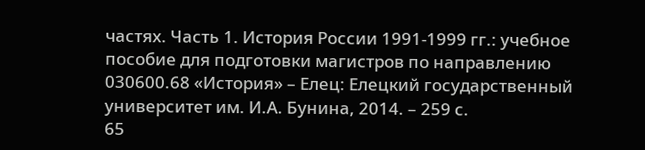частях. Часть 1. История России 1991-1999 гг.: учебное пособие для подготовки магистров по направлению 030600.68 «История» – Елец: Елецкий государственный университет им. И.А. Бунина, 2014. – 259 с.
65